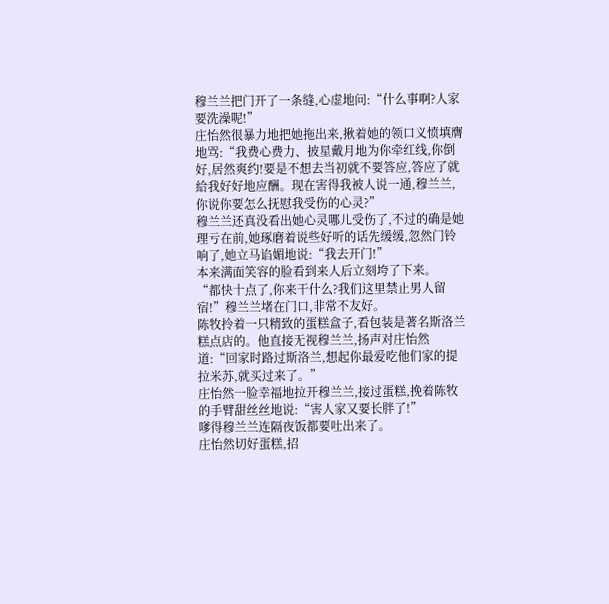穆兰兰把门开了一条缝,心虚地问:“什么事啊?人家要洗澡呢!”
庄怡然很暴力地把她拖出来,揪着她的领口义愤填膺地骂:“我费心费力、披星戴月地为你牵红线,你倒好,居然爽约!要是不想去当初就不要答应,答应了就給我好好地应酬。现在害得我被人说一通,穆兰兰,你说你要怎么抚慰我受伤的心灵?”
穆兰兰还真没看出她心灵哪儿受伤了,不过的确是她理亏在前,她琢磨着说些好听的话先缓缓,忽然门铃响了,她立马谄媚地说:“我去开门!”
本来满面笑容的脸看到来人后立刻垮了下来。
“都快十点了,你来干什么?我们这里禁止男人留宿!”穆兰兰堵在门口,非常不友好。
陈牧拎着一只精致的蛋糕盒子,看包装是著名斯洛兰糕点店的。他直接无视穆兰兰,扬声对庄怡然道:“回家时路过斯洛兰,想起你最爱吃他们家的提拉米苏,就买过来了。”
庄怡然一脸幸福地拉开穆兰兰,接过蛋糕,挽着陈牧的手臂甜丝丝地说:“害人家又要长胖了!”
嗲得穆兰兰连隔夜饭都要吐出来了。
庄怡然切好蛋糕,招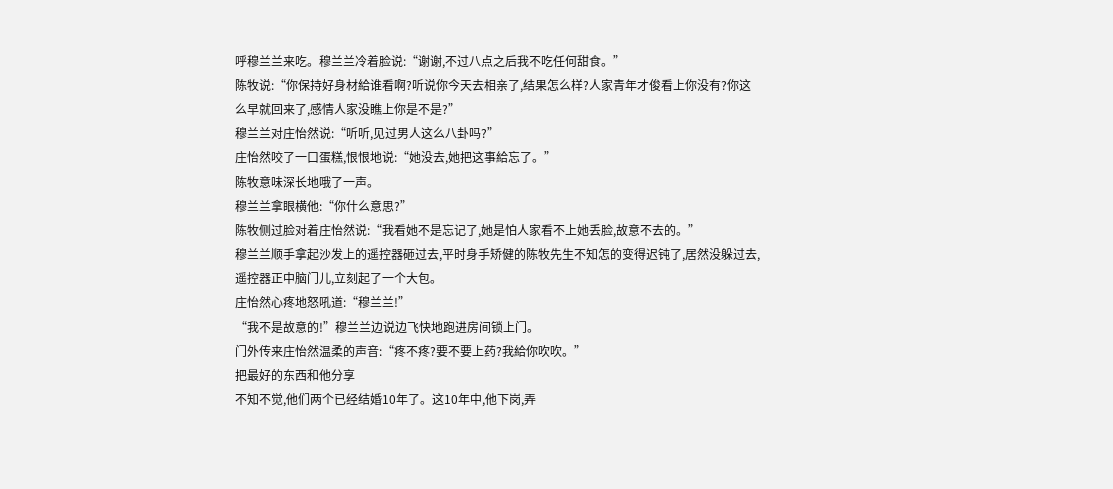呼穆兰兰来吃。穆兰兰冷着脸说:“谢谢,不过八点之后我不吃任何甜食。”
陈牧说:“你保持好身材給谁看啊?听说你今天去相亲了,结果怎么样?人家青年才俊看上你没有?你这么早就回来了,感情人家没瞧上你是不是?”
穆兰兰对庄怡然说:“听听,见过男人这么八卦吗?”
庄怡然咬了一口蛋糕,恨恨地说:“她没去,她把这事給忘了。”
陈牧意味深长地哦了一声。
穆兰兰拿眼横他:“你什么意思?”
陈牧侧过脸对着庄怡然说:“我看她不是忘记了,她是怕人家看不上她丢脸,故意不去的。”
穆兰兰顺手拿起沙发上的遥控器砸过去,平时身手矫健的陈牧先生不知怎的变得迟钝了,居然没躲过去,遥控器正中脑门儿,立刻起了一个大包。
庄怡然心疼地怒吼道:“穆兰兰!”
“我不是故意的!”穆兰兰边说边飞快地跑进房间锁上门。
门外传来庄怡然温柔的声音:“疼不疼?要不要上药?我給你吹吹。”
把最好的东西和他分享
不知不觉,他们两个已经结婚10年了。这10年中,他下岗,弄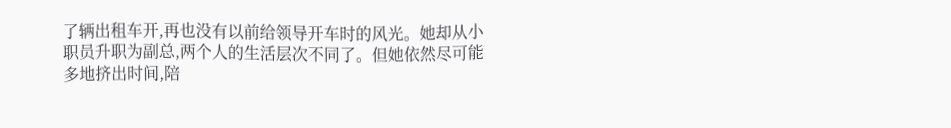了辆出租车开,再也没有以前给领导开车时的风光。她却从小职员升职为副总,两个人的生活层次不同了。但她依然尽可能多地挤出时间,陪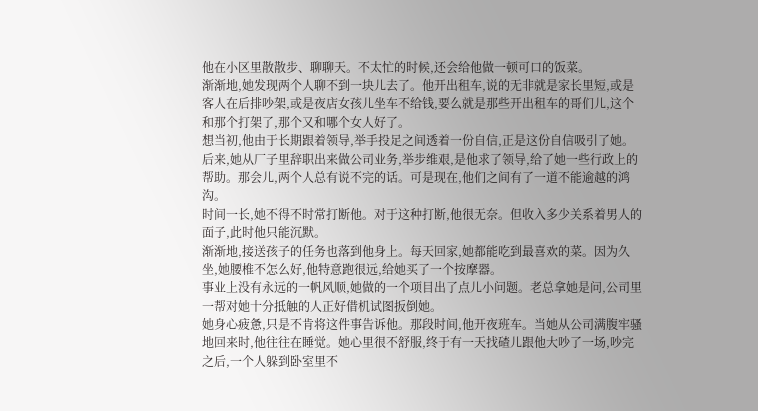他在小区里散散步、聊聊天。不太忙的时候,还会给他做一顿可口的饭菜。
渐渐地,她发现两个人聊不到一块儿去了。他开出租车,说的无非就是家长里短,或是客人在后排吵架,或是夜店女孩儿坐车不给钱,要么就是那些开出租车的哥们儿,这个和那个打架了,那个又和哪个女人好了。
想当初,他由于长期跟着领导,举手投足之间透着一份自信,正是这份自信吸引了她。后来,她从厂子里辞职出来做公司业务,举步维艰,是他求了领导,给了她一些行政上的帮助。那会儿,两个人总有说不完的话。可是现在,他们之间有了一道不能逾越的鸿沟。
时间一长,她不得不时常打断他。对于这种打断,他很无奈。但收入多少关系着男人的面子,此时他只能沉默。
渐渐地,接送孩子的任务也落到他身上。每天回家,她都能吃到最喜欢的菜。因为久坐,她腰椎不怎么好,他特意跑很远,给她买了一个按摩器。
事业上没有永远的一帆风顺,她做的一个项目出了点儿小问题。老总拿她是问,公司里一帮对她十分抵触的人正好借机试图扳倒她。
她身心疲惫,只是不肯将这件事告诉他。那段时间,他开夜班车。当她从公司满腹牢骚地回来时,他往往在睡觉。她心里很不舒服,终于有一天找碴儿跟他大吵了一场,吵完之后,一个人躲到卧室里不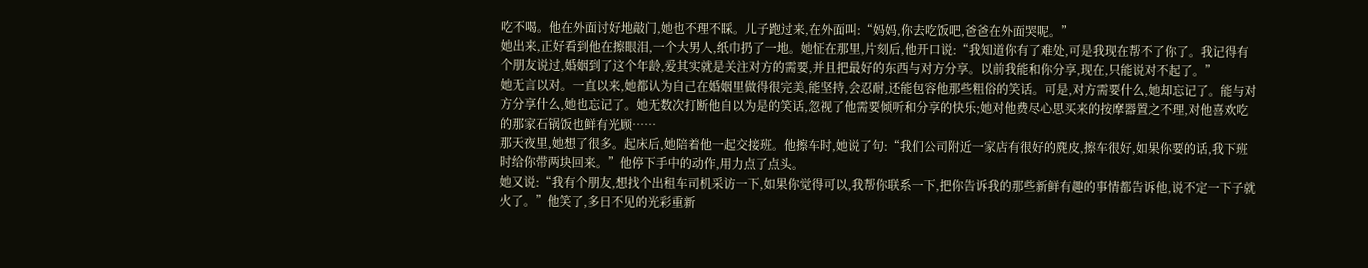吃不喝。他在外面讨好地敲门,她也不理不睬。儿子跑过来,在外面叫:“妈妈,你去吃饭吧,爸爸在外面哭呢。”
她出来,正好看到他在擦眼泪,一个大男人,纸巾扔了一地。她怔在那里,片刻后,他开口说:“我知道你有了难处,可是我现在帮不了你了。我记得有个朋友说过,婚姻到了这个年龄,爱其实就是关注对方的需要,并且把最好的东西与对方分享。以前我能和你分享,现在,只能说对不起了。”
她无言以对。一直以来,她都认为自己在婚姻里做得很完美,能坚持,会忍耐,还能包容他那些粗俗的笑话。可是,对方需要什么,她却忘记了。能与对方分享什么,她也忘记了。她无数次打断他自以为是的笑话,忽视了他需要倾听和分享的快乐;她对他费尽心思买来的按摩器置之不理,对他喜欢吃的那家石锅饭也鲜有光顾……
那天夜里,她想了很多。起床后,她陪着他一起交接班。他擦车时,她说了句:“我们公司附近一家店有很好的麂皮,擦车很好,如果你要的话,我下班时给你带两块回来。”他停下手中的动作,用力点了点头。
她又说:“我有个朋友,想找个出租车司机采访一下,如果你觉得可以,我帮你联系一下,把你告诉我的那些新鲜有趣的事情都告诉他,说不定一下子就火了。”他笑了,多日不见的光彩重新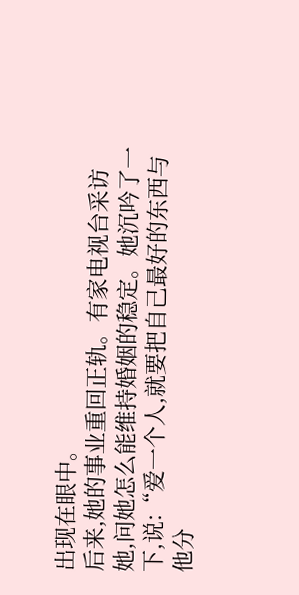出现在眼中。
后来,她的事业重回正轨。有家电视台采访她,问她怎么能维持婚姻的稳定。她沉吟了一下,说:“爱一个人,就要把自己最好的东西与他分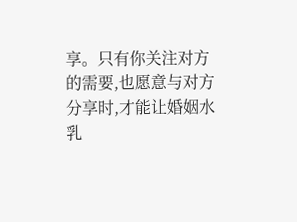享。只有你关注对方的需要,也愿意与对方分享时,才能让婚姻水乳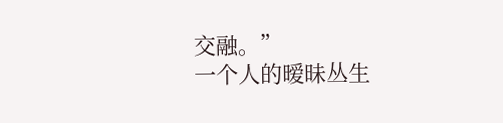交融。”
一个人的暧昧丛生